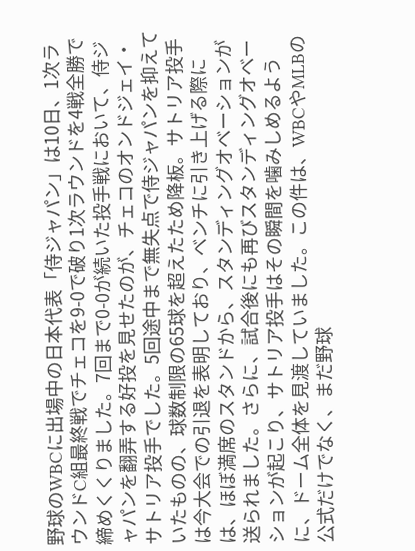野球のWBCに出場中の日本代表「侍ジャパン」は10日、1次ラウンドC組最終戦でチェコを9-0で破り1次ラウンドを4戦全勝で締めくくりました。7回まで0-0が続いた投手戦において、侍ジャパンを翻弄する好投を見せたのが、チェコのオンドジェイ・サトリア投手でした。5回途中まで無失点で侍ジャパンを抑えていたものの、球数制限の65球を超えたため降板。サトリア投手は今大会での引退を表明しており、ベンチに引き上げる際には、ほぼ満席のスタンドから、スタンディングオベーションが送られました。さらに、試合後にも再びスタンディングオベーションが起こり、サトリア投手はその瞬間を噛みしめるように、ドーム全体を見渡していました。この件は、WBCやMLBの公式だけでなく、まだ野球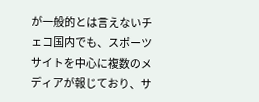が一般的とは言えないチェコ国内でも、スポーツサイトを中心に複数のメディアが報じており、サ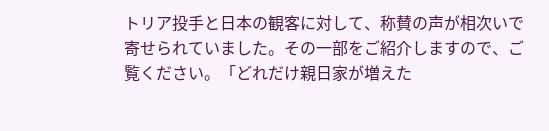トリア投手と日本の観客に対して、称賛の声が相次いで寄せられていました。その一部をご紹介しますので、ご覧ください。「どれだけ親日家が増えた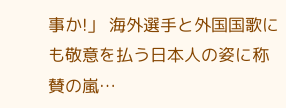事か!」 海外選手と外国国歌にも敬意を払う日本人の姿に称賛の嵐…